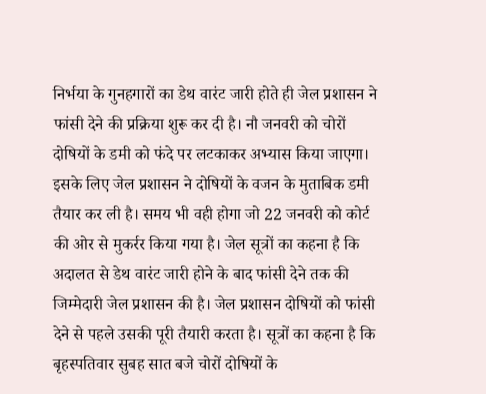निर्भया के गुनहगारों का डेथ वारंट जारी होते ही जेल प्रशासन ने फांसी देने की प्रक्रिया शुरू कर दी है। नौ जनवरी को चोरों दोषियों के डमी को फंदे पर लटकाकर अभ्यास किया जाएगा। इसके लिए जेल प्रशासन ने दोषियों के वजन के मुताबिक डमी तैयार कर ली है। समय भी वही होगा जो 22 जनवरी को कोर्ट की ओर से मुकर्रर किया गया है। जेल सूत्रों का कहना है कि अदालत से डेथ वारंट जारी होने के बाद फांसी देने तक की जिम्मेदारी जेल प्रशासन की है। जेल प्रशासन दोषियों को फांसी देने से पहले उसकी पूरी तैयारी करता है। सूत्रों का कहना है कि बृहस्पतिवार सुबह सात बजे चोरों दोषियों के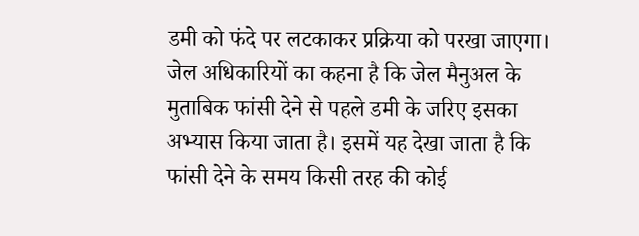डमी को फंदे पर लटकाकर प्रक्रिया को परखा जाएगा।
जेल अधिकारियों का कहना है कि जेल मैनुअल के मुताबिक फांसी देने से पहले डमी के जरिए इसका अभ्यास किया जाता है। इसमें यह देखा जाता है कि फांसी देने के समय किसी तरह की कोई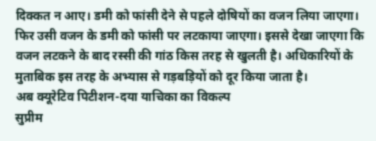दिक्कत न आए। डमी को फांसी देने से पहले दोषियों का वजन लिया जाएगा। फिर उसी वजन के डमी को फांसी पर लटकाया जाएगा। इससे देखा जाएगा कि वजन लटकने के बाद रस्सी की गांठ किस तरह से खुलती है। अधिकारियों के मुताबिक इस तरह के अभ्यास से गड़बड़ियों को दूर किया जाता है।
अब क्यूरेटिव पिटीशन-दया याचिका का विकल्प
सुप्रीम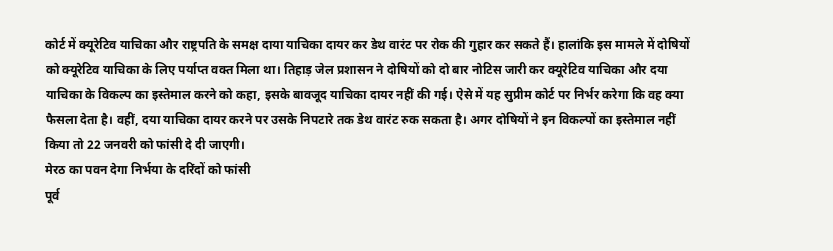कोर्ट में क्यूरेटिव याचिका और राष्ट्रपति के समक्ष दाया याचिका दायर कर डेथ वारंट पर रोक की गुहार कर सकते हैं। हालांकि इस मामले में दोषियों को क्यूरेटिव याचिका के लिए पर्याप्त वक्त मिला था। तिहाड़ जेल प्रशासन ने दोषियों को दो बार नोटिस जारी कर क्यूरेटिव याचिका और दया याचिका के विकल्प का इस्तेमाल करने को कहा, इसके बावजूद याचिका दायर नहीं की गई। ऐसे में यह सुप्रीम कोर्ट पर निर्भर करेगा कि वह क्या फैसला देता है। वहीं, दया याचिका दायर करने पर उसके निपटारे तक डेथ वारंट रुक सकता है। अगर दोषियों ने इन विकल्पों का इस्तेमाल नहीं किया तो 22 जनवरी को फांसी दे दी जाएगी।
मेरठ का पवन देगा निर्भया के दरिंदों को फांसी
पूर्व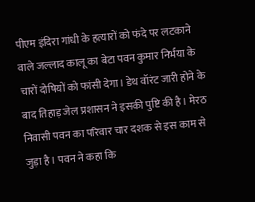पीएम इंदिरा गांधी के हत्यारों को फंदे पर लटकाने वाले जल्लाद कालू का बेटा पवन कुमार निर्भया के चारों दोषियों को फांसी देगा। डेथ वॉरंट जारी होने के बाद तिहाड़ जेल प्रशासन ने इसकी पुष्टि की है। मेरठ निवासी पवन का परिवार चार दशक से इस काम से जुड़ा है। पवन ने कहा कि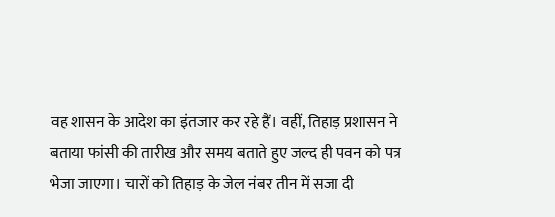वह शासन के आदेश का इंतजार कर रहे हैं। वहीं, तिहाड़ प्रशासन ने बताया फांसी की तारीख और समय बताते हुए जल्द ही पवन को पत्र भेजा जाएगा। चारों को तिहाड़ के जेल नंबर तीन में सजा दी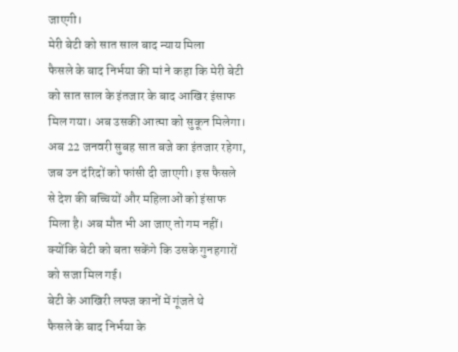जाएगी।
मेरी बेटी को सात साल बाद न्याय मिला
फैसले के बाद निर्भया की मां ने कहा कि मेरी बेटी को सात साल के इंतजार के बाद आखिर इंसाफ मिल गया। अब उसकी आत्मा को सुकून मिलेगा। अब 22 जनवरी सुबह सात बजे का इंतजार रहेगा, जब उन दंरिदों को फांसी दी जाएगी। इस फैसले से देश की बच्चियों और महिलाओं को इंसाफ मिला है। अब मौत भी आ जाए तो गम नहीं। क्योंकि बेटी को बता सकेंगे कि उसके गुनहगारों को सजा मिल गई।
बेटी के आखिरी लफ्ज कानों में गूंजते थे
फैसले के बाद निर्भया के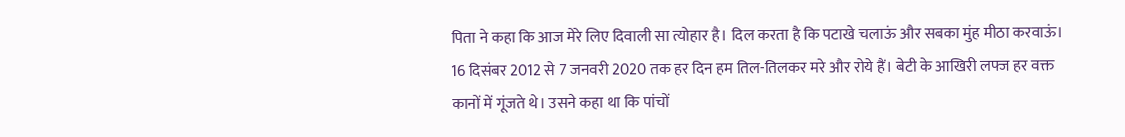पिता ने कहा कि आज मेरे लिए दिवाली सा त्योहार है। दिल करता है कि पटाखे चलाऊं और सबका मुंह मीठा करवाऊं। 16 दिसंबर 2012 से 7 जनवरी 2020 तक हर दिन हम तिल-तिलकर मरे और रोये हैं। बेटी के आखिरी लफ्ज हर वक्त कानों में गूंजते थे। उसने कहा था कि पांचों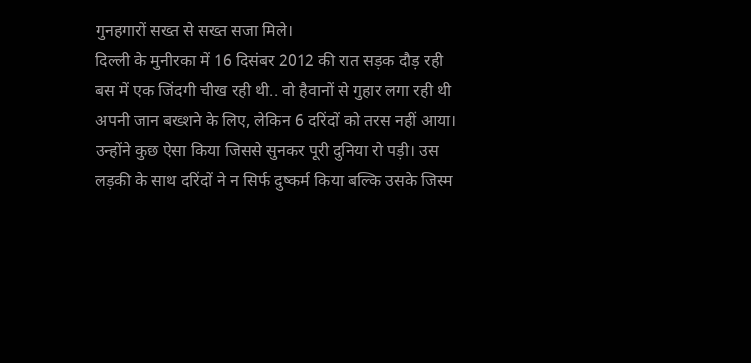गुनहगारों सख्त से सख्त सजा मिले।
दिल्ली के मुनीरका में 16 दिसंबर 2012 की रात सड़क दौड़ रही बस में एक जिंदगी चीख रही थी.. वो हैवानों से गुहार लगा रही थी अपनी जान बख्शने के लिए, लेकिन 6 दरिंदों को तरस नहीं आया। उन्होंने कुछ ऐसा किया जिससे सुनकर पूरी दुनिया रो पड़ी। उस लड़की के साथ दरिंदों ने न सिर्फ दुष्कर्म किया बल्कि उसके जिस्म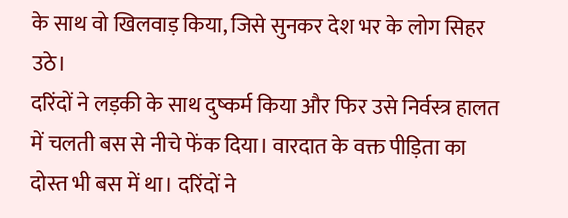के साथ वो खिलवाड़ किया, जिसे सुनकर देश भर के लोग सिहर उठे।
दरिंदों ने लड़की के साथ दुष्कर्म किया और फिर उसे निर्वस्त्र हालत में चलती बस से नीचे फेंक दिया। वारदात के वक्त पीड़िता का दोस्त भी बस में था। दरिंदों ने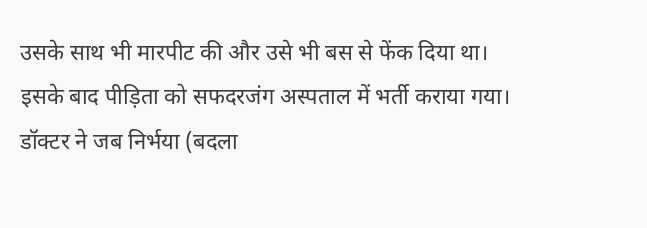उसके साथ भी मारपीट की और उसे भी बस से फेंक दिया था। इसके बाद पीड़िता को सफदरजंग अस्पताल में भर्ती कराया गया।
डॉक्टर ने जब निर्भया (बदला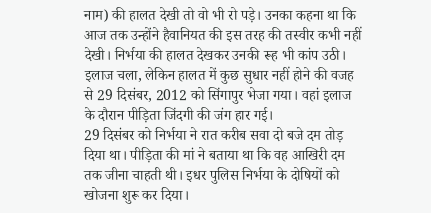नाम) की हालत देखी तो वो भी रो पड़े। उनका कहना था कि आज तक उन्होंने हैवानियत की इस तरह की तस्वीर कभी नहीं देखी। निर्भया की हालत देखकर उनकी रूह भी कांप उठी। इलाज चला, लेकिन हालत में कुछ सुधार नहीं होने की वजह से 29 दिसंबर, 2012 को सिंगापुर भेजा गया। वहां इलाज के दौरान पीड़िता जिंदगी की जंग हार गई।
29 दिसंबर को निर्भया ने रात करीब सवा दो बजे दम तोड़ दिया था। पीड़िता की मां ने बताया था कि वह आखिरी दम तक जीना चाहती थी। इधर पुलिस निर्भया के दोषियों को खोजना शुरू कर दिया।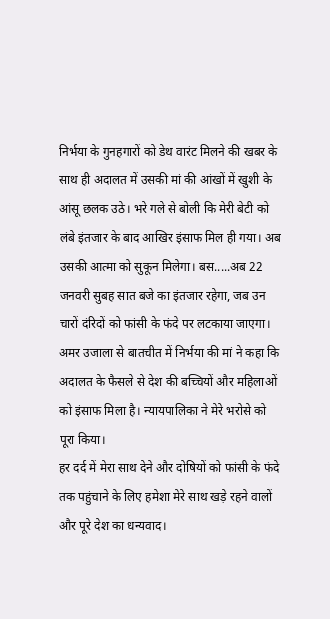निर्भया के गुनहगारों को डेथ वारंट मिलने की खबर के साथ ही अदालत में उसकी मां की आंखों में खुशी के आंसू छलक उठे। भरे गले से बोली कि मेरी बेटी को लंबे इंतजार के बाद आखिर इंसाफ मिल ही गया। अब उसकी आत्मा को सुकून मिलेगा। बस.....अब 22 जनवरी सुबह सात बजे का इंतजार रहेगा, जब उन चारों दंरिदों को फांसी के फंदे पर लटकाया जाएगा। अमर उजाला से बातचीत में निर्भया की मां ने कहा कि अदालत के फैसले से देश की बच्चियों और महिलाओं को इंसाफ मिला है। न्यायपालिका ने मेरे भरोसे को पूरा किया।
हर दर्द में मेरा साथ देने और दोषियों को फांसी के फंदे तक पहुंचाने के लिए हमेशा मेरे साथ खड़े रहने वालों और पूरे देश का धन्यवाद।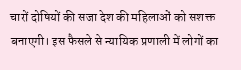चारों दोषियों की सजा देश की महिलाओं को सशक्त बनाएगी। इस फैसले से न्यायिक प्रणाली में लोगों का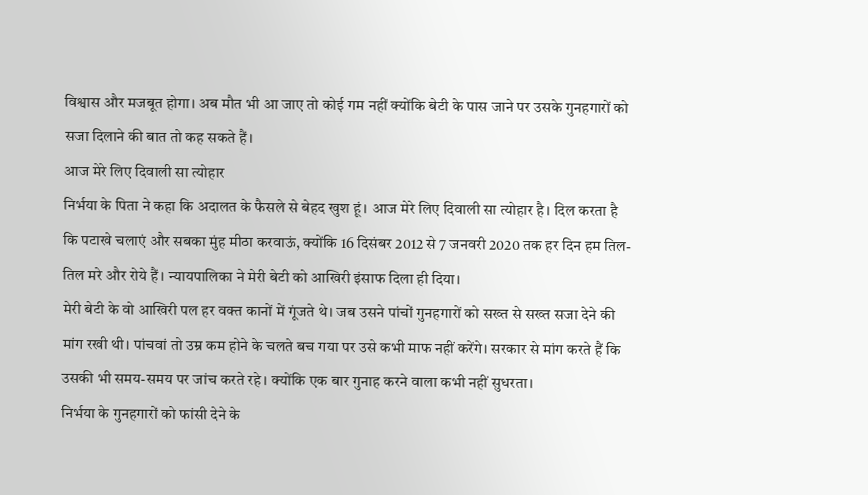विश्वास और मजबूत होगा। अब मौत भी आ जाए तो कोई गम नहीं क्योंकि बेटी के पास जाने पर उसके गुनहगारों को सजा दिलाने की बात तो कह सकते हैं।
आज मेरे लिए दिवाली सा त्योहार
निर्भया के पिता ने कहा कि अदालत के फैसले से बेहद खुश हूं। आज मेरे लिए दिवाली सा त्योहार है। दिल करता है कि पटाखे चलाएं और सबका मुंह मीठा करवाऊं, क्योंकि 16 दिसंबर 2012 से 7 जनवरी 2020 तक हर दिन हम तिल-तिल मरे और रोये हैं। न्यायपालिका ने मेरी बेटी को आखिरी इंसाफ दिला ही दिया।
मेरी बेटी के वो आखिरी पल हर वक्त कानों में गूंजते थे। जब उसने पांचों गुनहगारों को सख्त से सख्त सजा देने की मांग रखी थी। पांचवां तो उम्र कम होने के चलते बच गया पर उसे कभी माफ नहीं करेंगे। सरकार से मांग करते हैं कि उसकी भी समय-समय पर जांच करते रहे। क्योंकि एक बार गुनाह करने वाला कभी नहीं सुधरता।
निर्भया के गुनहगारों को फांसी देने के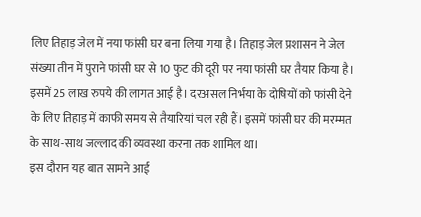लिए तिहाड़ जेल में नया फांसी घर बना लिया गया है। तिहाड़ जेल प्रशासन ने जेल संख्या तीन में पुराने फांसी घर से 10 फुट की दूरी पर नया फांसी घर तैयार किया है। इसमें 25 लाख रुपये की लागत आई है। दरअसल निर्भया के दोषियों को फांसी देने के लिए तिहाड़ में काफी समय से तैयारियां चल रही हैं। इसमें फांसी घर की मरम्मत के साथ-साथ जल्लाद की व्यवस्था करना तक शामिल था।
इस दौरान यह बात सामने आई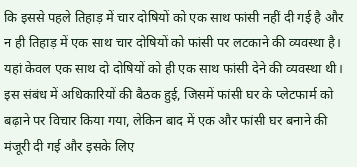कि इससे पहले तिहाड़ में चार दोषियों को एक साथ फांसी नहीं दी गई है और न ही तिहाड़ में एक साथ चार दोषियों को फांसी पर लटकाने की व्यवस्था है। यहां केवल एक साथ दो दोषियों को ही एक साथ फांसी देने की व्यवस्था थी। इस संबंध में अधिकारियों की बैठक हुई, जिसमें फांसी घर के प्लेटफार्म को बढ़ाने पर विचार किया गया, लेकिन बाद में एक और फांसी घर बनाने की मंजूरी दी गई और इसके लिए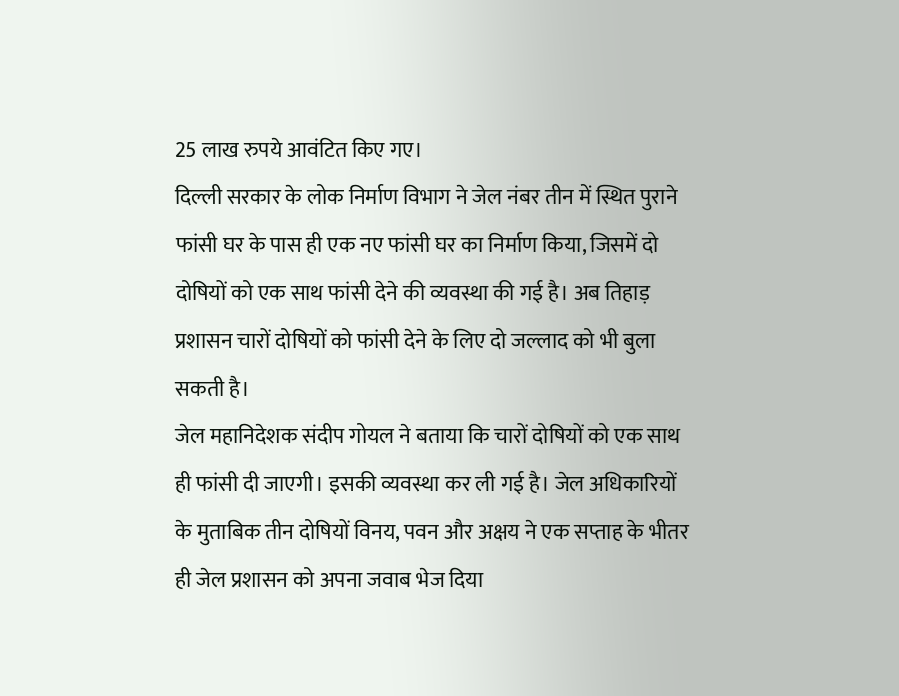25 लाख रुपये आवंटित किए गए।
दिल्ली सरकार के लोक निर्माण विभाग ने जेल नंबर तीन में स्थित पुराने फांसी घर के पास ही एक नए फांसी घर का निर्माण किया, जिसमें दो दोषियों को एक साथ फांसी देने की व्यवस्था की गई है। अब तिहाड़ प्रशासन चारों दोषियों को फांसी देने के लिए दो जल्लाद को भी बुला सकती है।
जेल महानिदेशक संदीप गोयल ने बताया कि चारों दोषियों को एक साथ ही फांसी दी जाएगी। इसकी व्यवस्था कर ली गई है। जेल अधिकारियों के मुताबिक तीन दोषियों विनय, पवन और अक्षय ने एक सप्ताह के भीतर ही जेल प्रशासन को अपना जवाब भेज दिया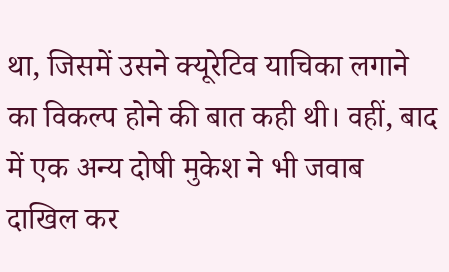था, जिसमें उसने क्यूरेटिव याचिका लगाने का विकल्प होने की बात कही थी। वहीं, बाद में एक अन्य दोषी मुकेश ने भी जवाब दाखिल कर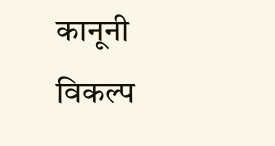कानूनी विकल्प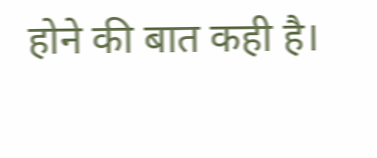होने की बात कही है।